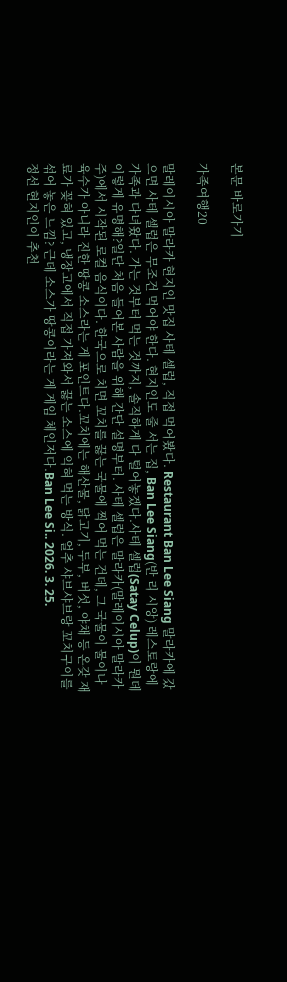본문 바로가기

가족여행20

말레이시아 말라카 현지인 맛집 사테 셀럽, 직접 먹어봤다. Restaurant Ban Lee Siang 말라카에 갔으면 사테 셀럽은 무조건 먹어야 한다. 현지인도 줄 서는 집, Ban Lee Siang(반 리 시앙) 레스토랑에 가족과 다녀왔다. 가는 것부터 먹는 것까지, 솔직하게 다 털어놓겠다.사테 셀럽(Satay Celup)이 뭔데 이렇게 유명해?일단 처음 들어본 사람을 위해 간단 설명부터. 사테 셀럽은 말라카(말레이시아 말라카주)에서 시작된 로컬 음식이다. 한국으로 치면 꼬치를 끓는 국물에 찍어 먹는 건데, 그 국물이 물이나 육수가 아니라 진한 땅콩 소스라는 게 포인트다.꼬치에는 해산물, 닭고기, 두부, 버섯, 야채 등 온갖 재료가 꽂혀 있고, 냉장고에서 직접 가져와서 끓는 소스에 익혀 먹는 방식. 얼추 샤브샤브랑 꼬치구이를 섞어 놓은 느낌? 근데 소스가 땅콩이라는 게 게임 체인저다.Ban Lee Si.. 2026. 3. 25.
정선 현지인이 추천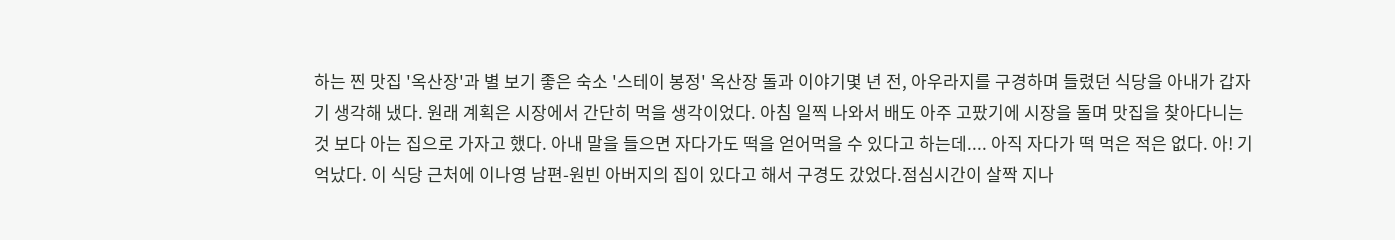하는 찐 맛집 '옥산장'과 별 보기 좋은 숙소 '스테이 봉정' 옥산장 돌과 이야기몇 년 전, 아우라지를 구경하며 들렸던 식당을 아내가 갑자기 생각해 냈다. 원래 계획은 시장에서 간단히 먹을 생각이었다. 아침 일찍 나와서 배도 아주 고팠기에 시장을 돌며 맛집을 찾아다니는 것 보다 아는 집으로 가자고 했다. 아내 말을 들으면 자다가도 떡을 얻어먹을 수 있다고 하는데.... 아직 자다가 떡 먹은 적은 없다. 아! 기억났다. 이 식당 근처에 이나영 남편-원빈 아버지의 집이 있다고 해서 구경도 갔었다.점심시간이 살짝 지나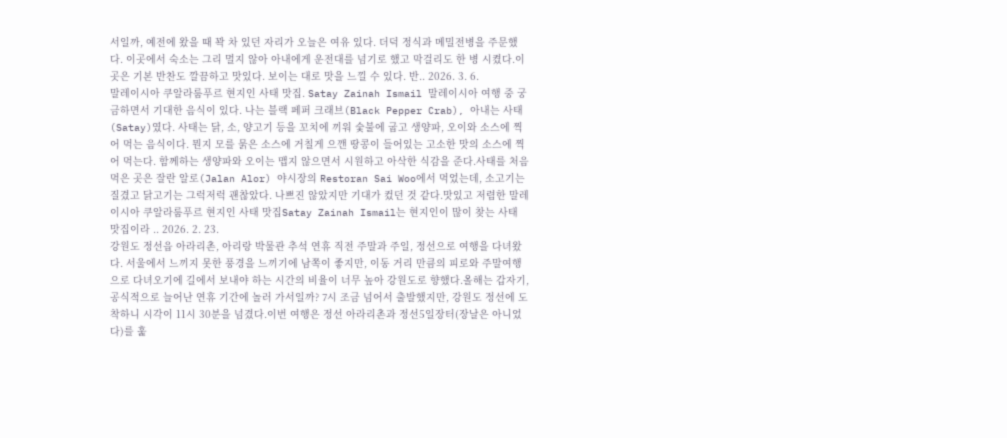서일까, 예전에 왔을 때 꽉 차 있던 자리가 오늘은 여유 있다. 더덕 정식과 메밀전병을 주문했다. 이곳에서 숙소는 그리 멀지 않아 아내에게 운전대를 넘기로 했고 막걸리도 한 병 시켰다.이곳은 기본 반찬도 깔끔하고 맛있다. 보이는 대로 맛을 느낄 수 있다. 반.. 2026. 3. 6.
말레이시아 쿠알라룸푸르 현지인 사태 맛집. Satay Zainah Ismail 말레이시아 여행 중 궁금하면서 기대한 음식이 있다. 나는 블랙 페퍼 크래브(Black Pepper Crab), 아내는 사태(Satay)였다. 사태는 닭, 소, 양고기 등을 꼬치에 끼워 숯불에 굽고 생양파, 오이와 소스에 찍어 먹는 음식이다. 뭔지 모를 묽은 소스에 거칠게 으깬 땅콩이 들어있는 고소한 맛의 소스에 찍어 먹는다. 함께하는 생양파와 오이는 맵지 않으면서 시원하고 아삭한 식감을 준다.사태를 처음 먹은 곳은 잘란 알로(Jalan Alor) 야시장의 Restoran Sai Woo에서 먹었는데, 소고기는 질겼고 닭고기는 그럭저럭 괜찮았다. 나쁘진 않았지만 기대가 컸던 것 같다.맛있고 저렴한 말레이시아 쿠알라룸푸르 현지인 사태 맛집Satay Zainah Ismail는 현지인이 많이 찾는 사태 맛집이라 .. 2026. 2. 23.
강원도 정선읍 아라리촌, 아리랑 박물관 추석 연휴 직전 주말과 주일, 정선으로 여행을 다녀왔다. 서울에서 느끼지 못한 풍경을 느끼기에 남쪽이 좋지만, 이동 거리 만큼의 피로와 주말여행으로 다녀오기에 길에서 보내야 하는 시간의 비율이 너무 높아 강원도로 향했다.올해는 갑자기, 공식적으로 늘어난 연휴 기간에 놀러 가서일까? 7시 조금 넘어서 출발했지만, 강원도 정선에 도착하니 시각이 11시 30분을 넘겼다.이번 여행은 정선 아라리촌과 정선5일장터(장날은 아니었다)를 훑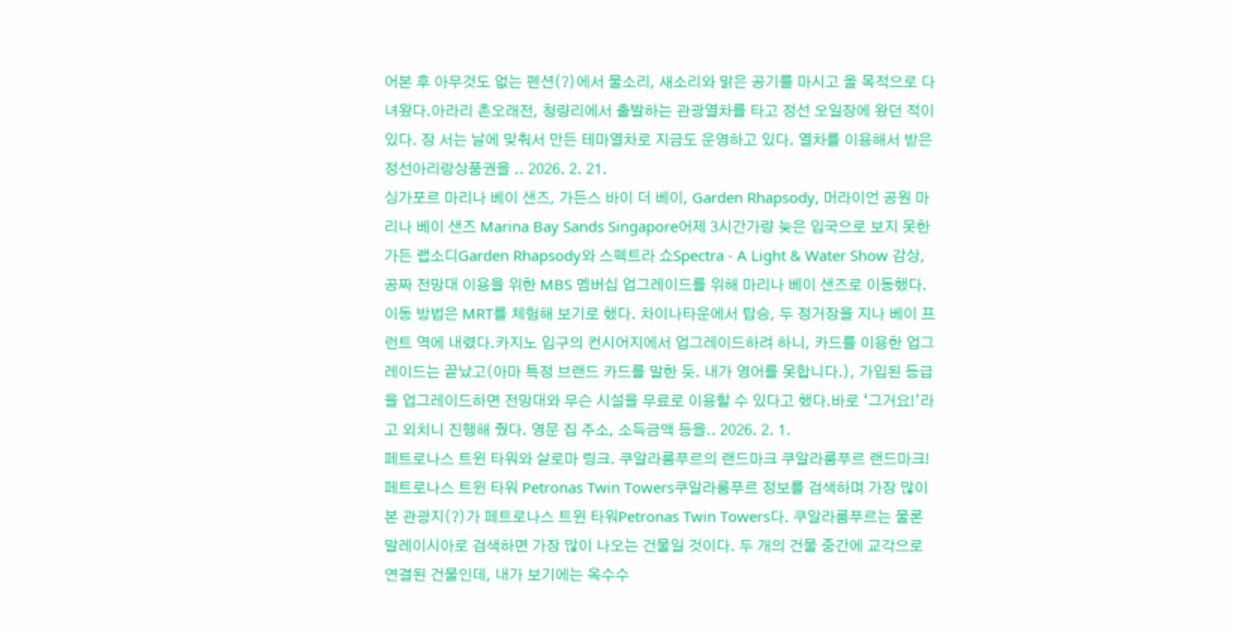어본 후 아무것도 없는 펜션(?)에서 물소리, 새소리와 맑은 공기를 마시고 올 목적으로 다녀왔다.아라리 촌오래전, 청량리에서 출발하는 관광열차를 타고 정선 오일장에 왔던 적이 있다. 장 서는 날에 맞춰서 만든 테마열차로 지금도 운영하고 있다. 열차를 이용해서 받은 정선아리랑상품권을 .. 2026. 2. 21.
싱가포르 마리나 베이 샌즈, 가든스 바이 더 베이, Garden Rhapsody, 머라이언 공원 마리나 베이 샌즈 Marina Bay Sands Singapore어제 3시간가량 늦은 입국으로 보지 못한 가든 랩소디Garden Rhapsody와 스펙트라 쇼Spectra - A Light & Water Show 감상, 공짜 전망대 이용을 위한 MBS 멤버십 업그레이드를 위해 마리나 베이 샌즈로 이동했다. 이동 방법은 MRT를 체험해 보기로 했다. 차이나타운에서 탑승, 두 정거장을 지나 베이 프런트 역에 내렸다.카지노 입구의 컨시어지에서 업그레이드하려 하니, 카드를 이용한 업그레이드는 끝났고(아마 특정 브랜드 카드를 말한 듯. 내가 영어를 못합니다.), 가입된 등급을 업그레이드하면 전망대와 무슨 시설을 무료로 이용할 수 있다고 했다.바로 ‘그거요!’라고 외치니 진행해 줬다. 영문 집 주소, 소득금액 등을.. 2026. 2. 1.
페트로나스 트윈 타워와 살로마 링크. 쿠알라룸푸르의 랜드마크 쿠알라룸푸르 랜드마크! 페트로나스 트윈 타워 Petronas Twin Towers쿠알라룸푸르 정보를 검색하며 가장 많이 본 관광지(?)가 페트로나스 트윈 타워Petronas Twin Towers다. 쿠알라룸푸르는 물론 말레이시아로 검색하면 가장 많이 나오는 건물일 것이다. 두 개의 건물 중간에 교각으로 연결된 건물인데, 내가 보기에는 옥수수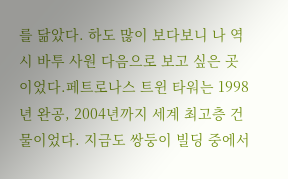를 닮았다. 하도 많이 보다보니 나 역시 바투 사원 다음으로 보고 싶은 곳이었다.페트로나스 트윈 타워는 1998년 완공, 2004년까지 세계 최고층 건물이었다. 지금도 쌍둥이 빌딩 중에서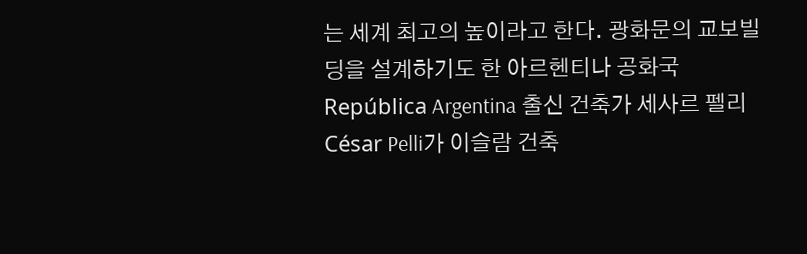는 세계 최고의 높이라고 한다. 광화문의 교보빌딩을 설계하기도 한 아르헨티나 공화국República Argentina 출신 건축가 세사르 펠리César Pelli가 이슬람 건축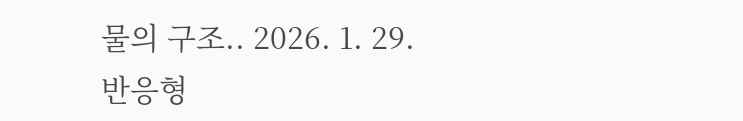물의 구조.. 2026. 1. 29.
반응형